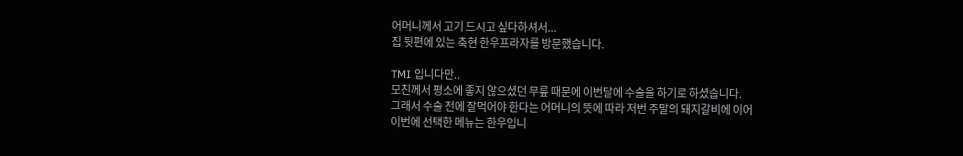어머니께서 고기 드시고 싶다하셔서...
집 뒷편에 있는 축현 한우프라자를 방문했습니다.

TMI 입니다만..
모친께서 평소에 좋지 않으셨던 무릎 때문에 이번달에 수술을 하기로 하셨습니다.
그래서 수술 전에 잘먹어야 한다는 어머니의 뜻에 따라 저번 주말의 돼지갈비에 이어
이번에 선택한 메뉴는 한우입니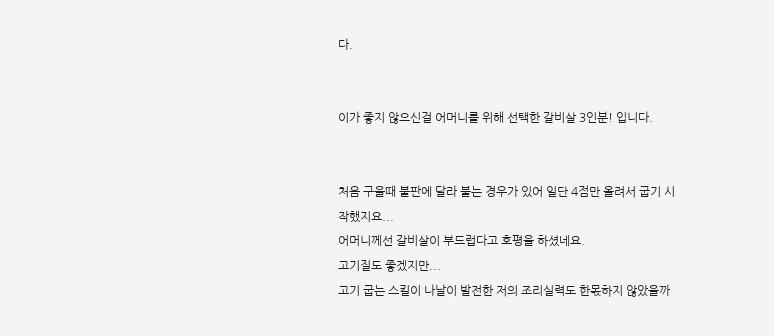다.


이가 좋지 않으신걸 어머니를 위해 선택한 갈비살 3인분! 입니다.


처음 구을때 불판에 달라 붙는 경우가 있어 일단 4점만 올려서 굽기 시작했지요...
어머니께선 갈비살이 부드럽다고 호평을 하셨네요.
고기질도 좋겠지만...
고기 굽는 스킬이 나날이 발전한 저의 조리실력도 한몫하지 않았을까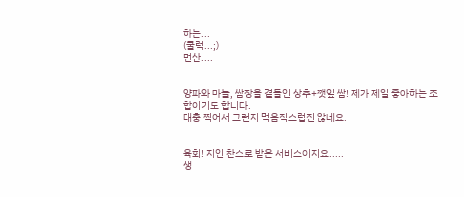하는...
(쿨럭...;)
먼산....


양파와 마늘, 쌈장을 곁들인 상추+깻잎 쌈! 제가 제일 좋아하는 조합이기도 합니다.
대충 찍어서 그런지 먹음직스럽진 않네요.


육회! 지인 찬스로 받은 서비스이지요.....
생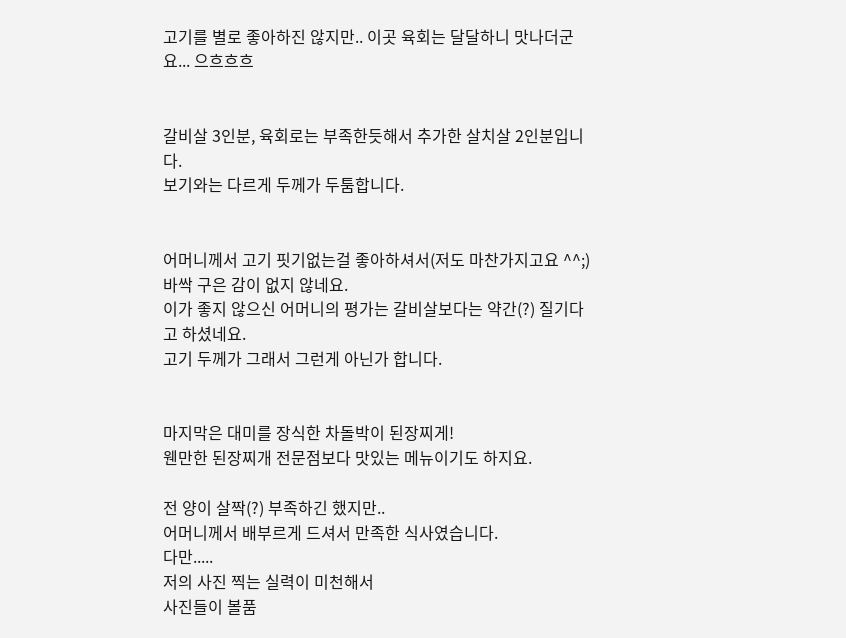고기를 별로 좋아하진 않지만.. 이곳 육회는 달달하니 맛나더군요... 으흐흐흐


갈비살 3인분, 육회로는 부족한듯해서 추가한 살치살 2인분입니다.
보기와는 다르게 두께가 두툼합니다.


어머니께서 고기 핏기없는걸 좋아하셔서(저도 마찬가지고요 ^^;)
바싹 구은 감이 없지 않네요.
이가 좋지 않으신 어머니의 평가는 갈비살보다는 약간(?) 질기다고 하셨네요.
고기 두께가 그래서 그런게 아닌가 합니다.


마지막은 대미를 장식한 차돌박이 된장찌게!
웬만한 된장찌개 전문점보다 맛있는 메뉴이기도 하지요.

전 양이 살짝(?) 부족하긴 했지만..
어머니께서 배부르게 드셔서 만족한 식사였습니다.
다만.....
저의 사진 찍는 실력이 미천해서
사진들이 볼품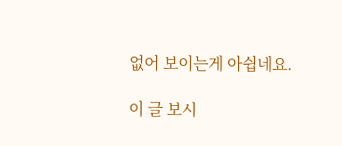없어 보이는게 아쉽네요.

이 글 보시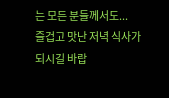는 모든 분들께서도...
즐겁고 맛난 저녁 식사가 되시길 바랍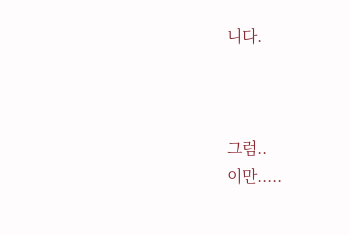니다.



그럼..
이만.....